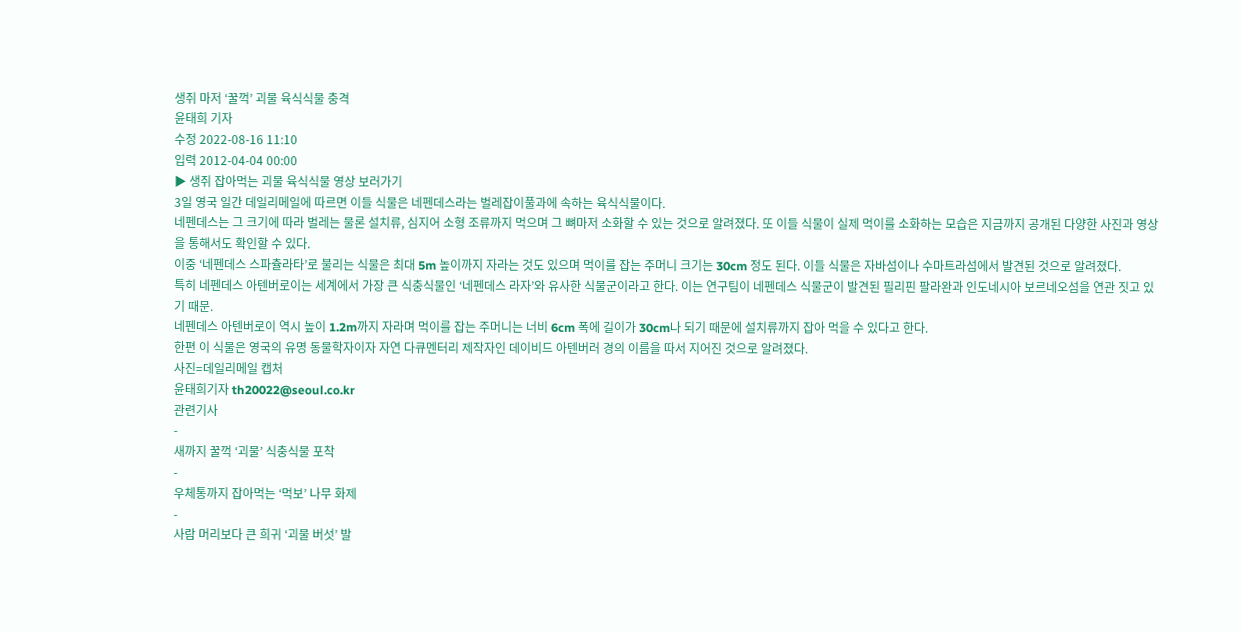생쥐 마저 ‘꿀꺽’ 괴물 육식식물 충격
윤태희 기자
수정 2022-08-16 11:10
입력 2012-04-04 00:00
▶ 생쥐 잡아먹는 괴물 육식식물 영상 보러가기
3일 영국 일간 데일리메일에 따르면 이들 식물은 네펜데스라는 벌레잡이풀과에 속하는 육식식물이다.
네펜데스는 그 크기에 따라 벌레는 물론 설치류, 심지어 소형 조류까지 먹으며 그 뼈마저 소화할 수 있는 것으로 알려졌다. 또 이들 식물이 실제 먹이를 소화하는 모습은 지금까지 공개된 다양한 사진과 영상을 통해서도 확인할 수 있다.
이중 ‘네펜데스 스파츌라타’로 불리는 식물은 최대 5m 높이까지 자라는 것도 있으며 먹이를 잡는 주머니 크기는 30cm 정도 된다. 이들 식물은 자바섬이나 수마트라섬에서 발견된 것으로 알려졌다.
특히 네펜데스 아텐버로이는 세계에서 가장 큰 식충식물인 ‘네펜데스 라자’와 유사한 식물군이라고 한다. 이는 연구팀이 네펜데스 식물군이 발견된 필리핀 팔라완과 인도네시아 보르네오섬을 연관 짓고 있기 때문.
네펜데스 아텐버로이 역시 높이 1.2m까지 자라며 먹이를 잡는 주머니는 너비 6cm 폭에 길이가 30cm나 되기 때문에 설치류까지 잡아 먹을 수 있다고 한다.
한편 이 식물은 영국의 유명 동물학자이자 자연 다큐멘터리 제작자인 데이비드 아텐버러 경의 이름을 따서 지어진 것으로 알려졌다.
사진=데일리메일 캡처
윤태희기자 th20022@seoul.co.kr
관련기사
-
새까지 꿀꺽 ‘괴물’ 식충식물 포착
-
우체통까지 잡아먹는 ‘먹보’ 나무 화제
-
사람 머리보다 큰 희귀 ‘괴물 버섯’ 발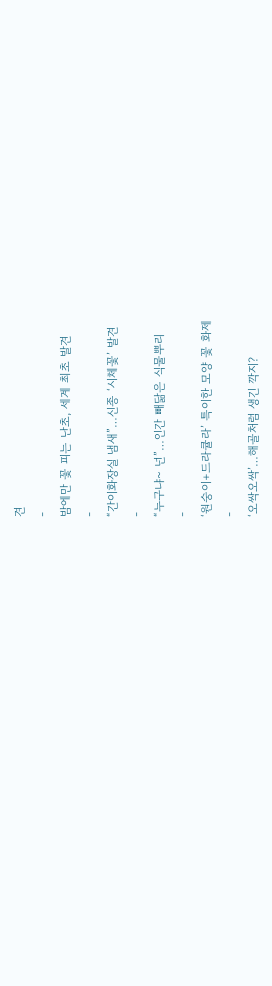견
-
밤에만 꽃 피는 난초, 세계 최초 발견
-
“간이화장실 냄새”…신종 ‘시체꽃’ 발견
-
“누구냐~ 넌”…인간 빼닮은 식물뿌리
-
‘원숭이+드라큘라’ 특이한 모양 꽃 화제
-
‘오싹오싹’…해골처럼 생긴 깍지?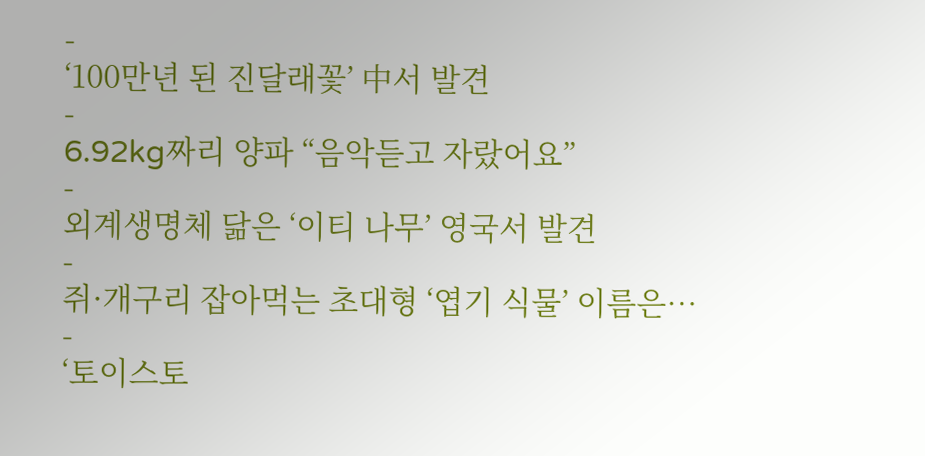-
‘100만년 된 진달래꽃’ 中서 발견
-
6.92kg짜리 양파 “음악듣고 자랐어요”
-
외계생명체 닮은 ‘이티 나무’ 영국서 발견
-
쥐·개구리 잡아먹는 초대형 ‘엽기 식물’ 이름은…
-
‘토이스토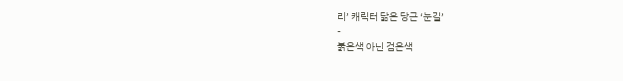리’ 캐릭터 닮은 당근 ‘눈길’
-
붉은색 아닌 검은색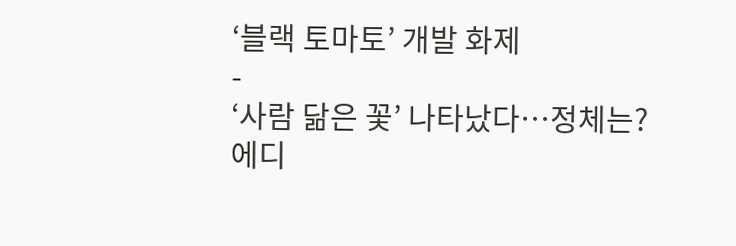‘블랙 토마토’ 개발 화제
-
‘사람 닮은 꽃’ 나타났다…정체는?
에디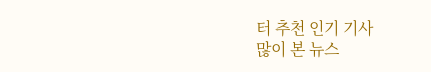터 추천 인기 기사
많이 본 뉴스